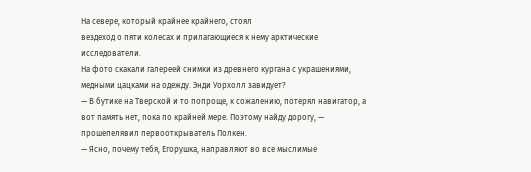На севере, который крайнее крайнего, стоял
вездеход о пяти колесах и прилагающиеся к нему арктические исследователи.
На фото скакали галереей снимки из древнего кургана с украшениями, медными цацками на одежду. Энди Уорхолл завидует?
— В бутике на Тверской и то попроще, к сожалению, потерял навигатор, а вот память нет, пока по крайней мере. Поэтому найду дорогу, — прошепелявил первооткрыватель Полкен.
— Ясно, почему тебя, Егорушка, направляют во все мыслимые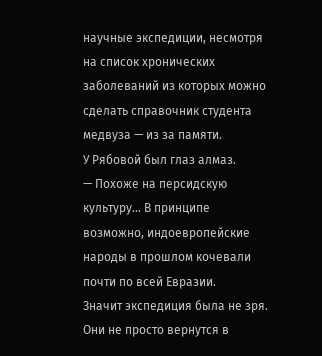научные экспедиции, несмотря на список хронических заболеваний из которых можно сделать справочник студента медвуза — из за памяти.
У Рябовой был глаз алмаз.
— Похоже на персидскую культуру... В принципе возможно, индоевропейские народы в прошлом кочевали почти по всей Евразии.
Значит экспедиция была не зря.
Они не просто вернутся в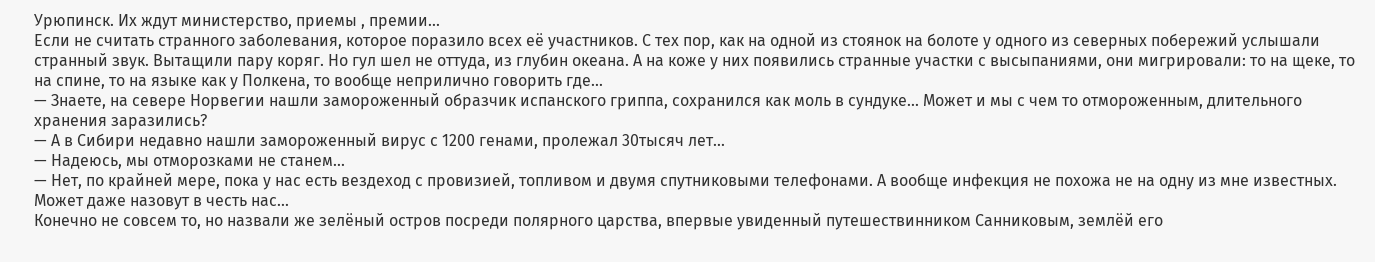Урюпинск. Их ждут министерство, приемы , премии...
Если не считать странного заболевания, которое поразило всех её участников. С тех пор, как на одной из стоянок на болоте у одного из северных побережий услышали странный звук. Вытащили пару коряг. Но гул шел не оттуда, из глубин океана. А на коже у них появились странные участки с высыпаниями, они мигрировали: то на щеке, то на спине, то на языке как у Полкена, то вообще неприлично говорить где...
— Знаете, на севере Норвегии нашли замороженный образчик испанского гриппа, сохранился как моль в сундуке... Может и мы с чем то отмороженным, длительного хранения заразились?
— А в Сибири недавно нашли замороженный вирус с 1200 генами, пролежал 30тысяч лет...
— Надеюсь, мы отморозками не станем...
— Нет, по крайней мере, пока у нас есть вездеход с провизией, топливом и двумя спутниковыми телефонами. А вообще инфекция не похожа не на одну из мне известных. Может даже назовут в честь нас...
Конечно не совсем то, но назвали же зелёный остров посреди полярного царства, впервые увиденный путешествинником Санниковым, землёй его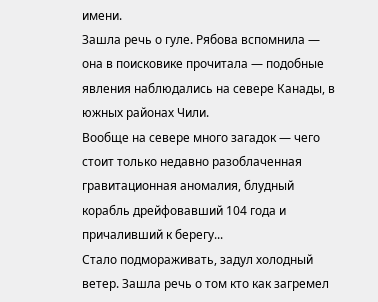имени.
Зашла речь о гуле. Рябова вспомнила — она в поисковике прочитала — подобные явления наблюдались на севере Канады, в южных районах Чили.
Вообще на севере много загадок — чего стоит только недавно разоблаченная гравитационная аномалия, блудный корабль дрейфовавший 104 года и причаливший к берегу...
Стало подмораживать, задул холодный ветер. Зашла речь о том кто как загремел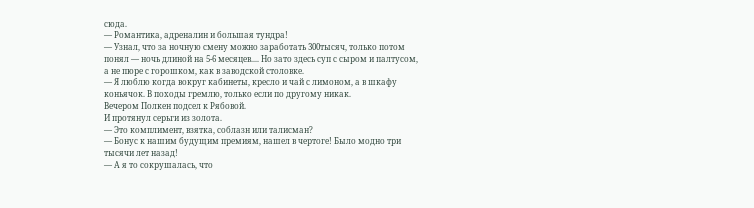сюда.
— Романтика, адреналин и большая тундра!
— Узнал, что за ночную смену можно заработать 300тысяч, только потом понял — ночь длиной на 5-6 месяцев.... Но зато здесь суп с сыром и палтусом, а не пюре с горошком, как в заводской столовке.
— Я люблю когда вокруг кабинеты, кресло и чай с лимоном, а в шкафу
коньячок. В походы гремлю, только если по другому никак.
Вечером Полкен подсел к Рябовой.
И протянул серьги из золота.
— Это комплимент, взятка, соблазн или талисман?
— Бонус к нашим будущим премиям, нашел в чертоге! Было модно три тысячи лет назад!
— А я то сокрушалась, что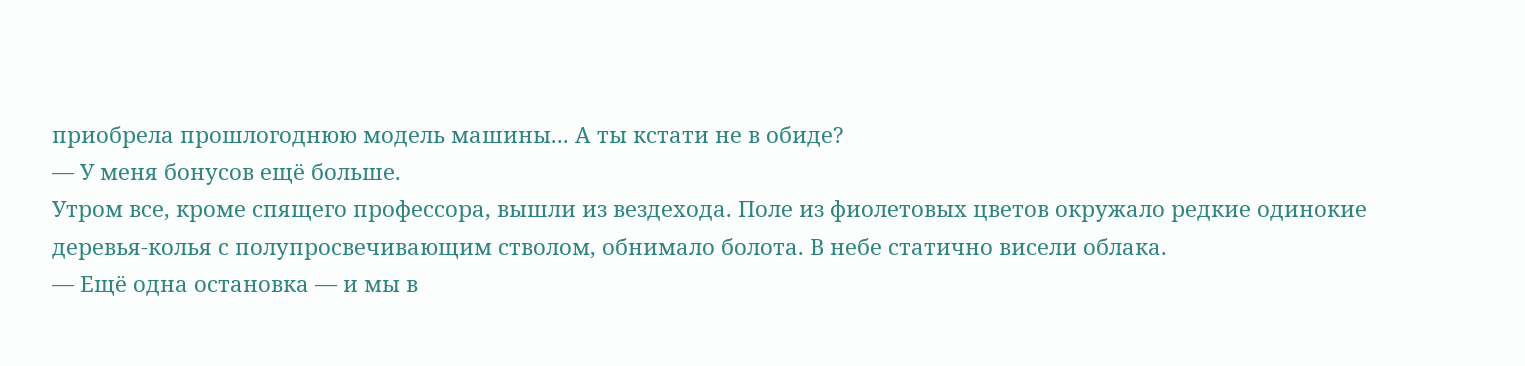приобрела прошлогоднюю модель машины... А ты кстати не в обиде?
— У меня бонусов ещё больше.
Утром все, кроме спящего профессора, вышли из вездехода. Поле из фиолетовых цветов окружало редкие одинокие деревья-колья с полупросвечивающим стволом, обнимало болота. В небе статично висели облака.
— Ещё одна остановка — и мы в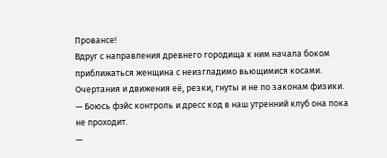Провансе!
Вдруг с направления древнего городища к ним начала боком приближаться женщина с неизгладимо вьющимися косами. Очертания и движения её, резки, гнуты и не по законам физики.
— Боюсь фэйс контроль и дресс код в наш утренний клуб она пока не проходит.
—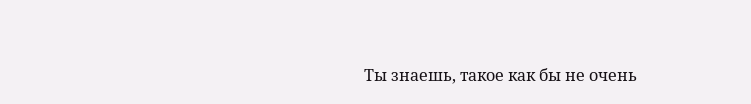Ты знаешь, такое как бы не очень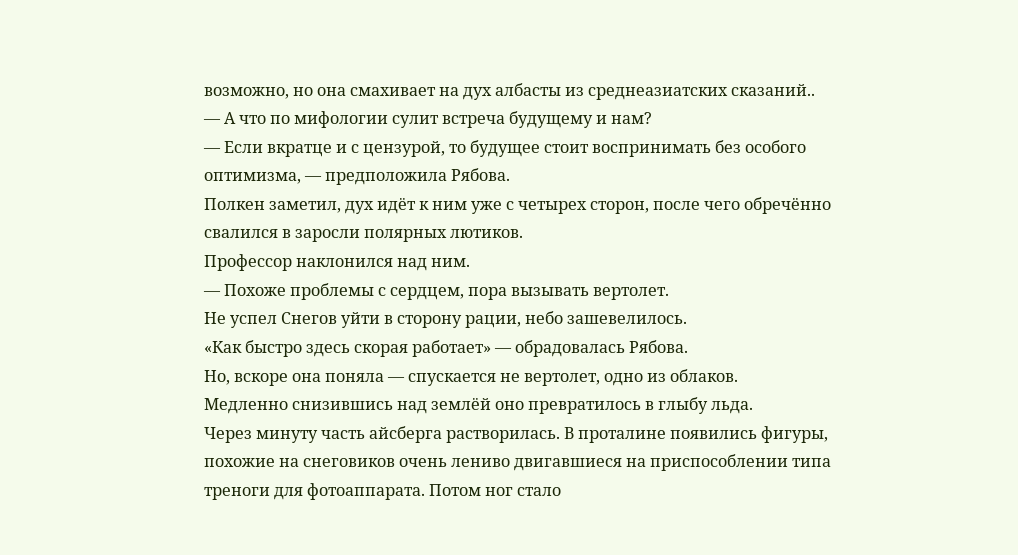возможно, но она смахивает на дух албасты из среднеазиатских сказаний..
— А что по мифологии сулит встреча будущему и нам?
— Если вкратце и с цензурой, то будущее стоит воспринимать без особого оптимизма, — предположила Рябова.
Полкен заметил, дух идёт к ним уже с четырех сторон, после чего обречённо свалился в заросли полярных лютиков.
Профессор наклонился над ним.
— Похоже проблемы с сердцем, пора вызывать вертолет.
Не успел Снегов уйти в сторону рации, небо зашевелилось.
«Как быстро здесь скорая работает» — обрадовалась Рябова.
Но, вскоре она поняла — спускается не вертолет, одно из облаков.
Медленно снизившись над землёй оно превратилось в глыбу льда.
Через минуту часть айсберга растворилась. В проталине появились фигуры, похожие на снеговиков очень лениво двигавшиеся на приспособлении типа треноги для фотоаппарата. Потом ног стало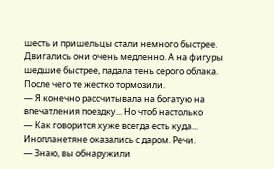шесть и пришельцы стали немного быстрее.
Двигались они очень медленно. А на фигуры шедшие быстрее, падала тень серого облака. После чего те жестко тормозили.
— Я конечно рассчитывала на богатую на впечатления поездку... Но чтоб настолько
— Как говорится хуже всегда есть куда...
Инопланетяне оказались с даром. Речи.
— Знаю, вы обнаружили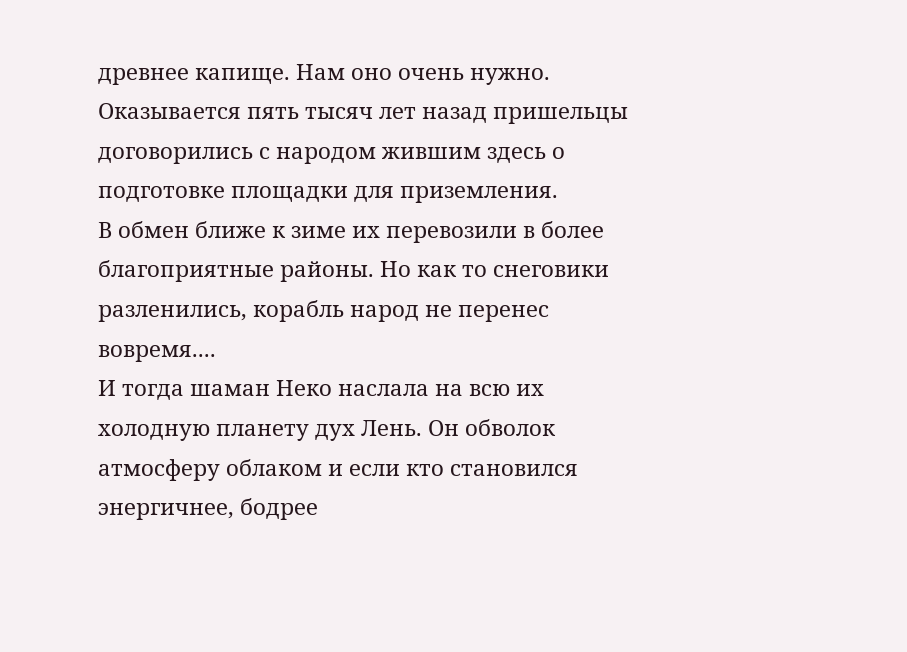древнее капище. Нам оно очень нужно.
Оказывается пять тысяч лет назад пришельцы договорились с народом жившим здесь о подготовке площадки для приземления.
В обмен ближе к зиме их перевозили в более благоприятные районы. Но как то снеговики разленились, корабль народ не перенес вовремя....
И тогда шаман Неко наслала на всю их холодную планету дух Лень. Он обволок атмосферу облаком и если кто становился энергичнее, бодрее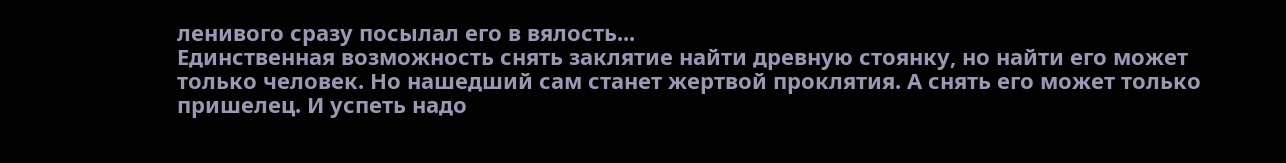ленивого сразу посылал его в вялость...
Единственная возможность снять заклятие найти древную стоянку, но найти его может только человек. Но нашедший сам станет жертвой проклятия. А снять его может только пришелец. И успеть надо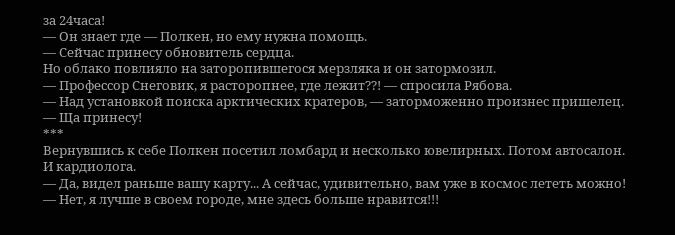за 24часа!
— Он знает где — Полкен, но ему нужна помощь.
— Сейчас принесу обновитель сердца.
Но облако повлияло на заторопившегося мерзляка и он затормозил.
— Профессор Снеговик, я расторопнее, где лежит??! — спросила Рябова.
— Над установкой поиска арктических кратеров, — заторможенно произнес пришелец.
— Ща принесу!
***
Вернувшись к себе Полкен посетил ломбард и несколько ювелирных. Потом автосалон.
И кардиолога.
— Да, видел раньше вашу карту... А сейчас, удивительно, вам уже в космос лететь можно!
— Нет, я лучше в своем городе, мне здесь больше нравится!!!